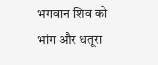भगवान शिव को भांग और धतूरा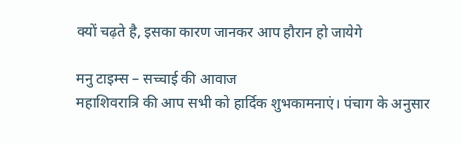क्यों चढ़ते है, इसका कारण जानकर आप हौरान हो जायेगे

मनु टाइम्स – सच्चाई की आवाज
महाशिवरात्रि की आप सभी को हार्दिक शुभकामनाएं। पंचाग के अनुसार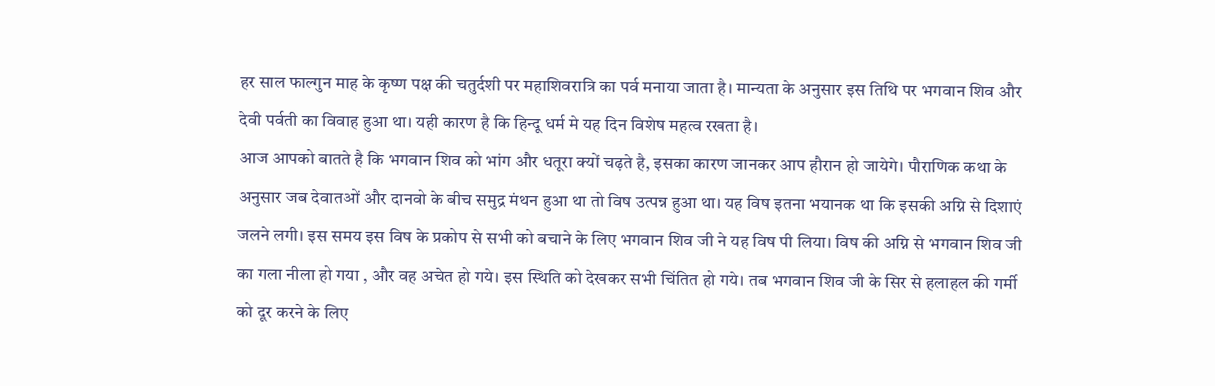हर साल फाल्गुन माह के कृष्ण पक्ष की चतुर्दशी पर महाशिवरात्रि का पर्व मनाया जाता है। मान्यता के अनुसार इस तिथि पर भगवान शिव और देवी पर्वती का विवाह हुआ था। यही कारण है कि हिन्दू धर्म मे यह दिन विशेष महत्व रखता है।
आज आपको बातते है कि भगवान शिव को भांग और धतूरा क्यों चढ़ते है, इसका कारण जानकर आप हौरान हो जायेगे। पौराणिक कथा के अनुसार जब देवातओं और दानवो के बीच समुद्र मंथन हुआ था तो विष उत्पन्न हुआ था। यह विष इतना भयानक था कि इसकी अग्नि से दिशाएं जलने लगी। इस समय इस विष के प्रकोप से सभी को बचाने के लिए भगवान शिव जी ने यह विष पी लिया। विष की अग्नि से भगवान शिव जी का गला नीला हो गया , और वह अचेत हो गये। इस स्थिति को देखकर सभी चिंतित हो गये। तब भगवान शिव जी के सिर से हलाहल की गर्मी को दूर करने के लिए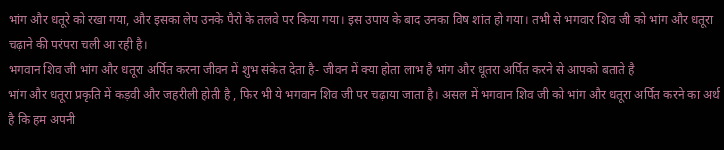भांग और धतूरे को रखा गया, और इसका लेप उनके पैरो के तलवे पर किया गया। इस उपाय के बाद उनका विष शांत हो गया। तभी से भगवार शिव जी को भांग और धतूरा चढ़ाने की परंपरा चली आ रही है।
भगवान शिव जी भांग और धतूरा अर्पित करना जीवन में शुभ संकेत देता है- जीवन में क्या होता लाभ है भांग और धूतरा अर्पित करने से आपको बताते है
भांग और धतूरा प्रकृति में कड़वी और जहरीली होती है , फिर भी ये भगवान शिव जी पर चढ़ाया जाता है। असल में भगवान शिव जी को भांग और धतूरा अर्पित करने का अर्थ है कि हम अपनी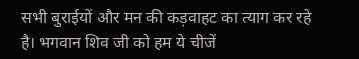सभी बुराईयों और मन की कड़वाहट का त्याग कर रहे है। भगवान शिव जी को हम ये चीजें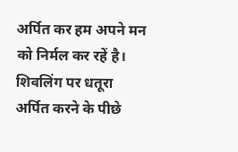अर्पित कर हम अपने मन को निर्मल कर रहें है।
शिवलिंग पर धतूरा अर्पित करने के पीछे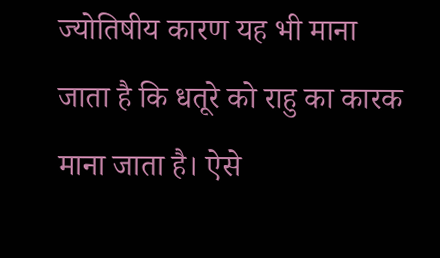ज्योतिषीय कारण यह भी माना जाता है कि धतूरे को राहु का कारक माना जाता है। ऐसे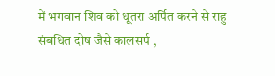में भगवान शिव को धूतरा अर्पित करने से राहु संबधित दोष जैसे कालसर्प ,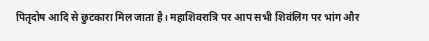पितृदोष आदि से छुटकारा मिल जाता है। महाशिवरात्रि पर आप सभी शिवंलिग पर भांग और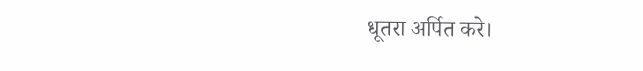धूतरा अर्पित करे।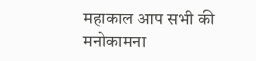महाकाल आप सभी की मनोकामना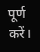पूर्ण करें।